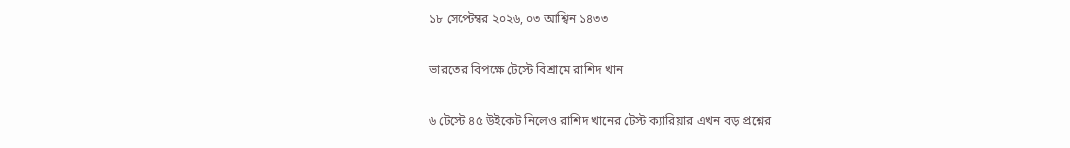১৮ সেপ্টেম্বর ২০২৬, ০৩ আশ্বিন ১৪৩৩

ভারতের বিপক্ষে টেস্টে বিশ্রামে রাশিদ খান

৬ টেস্টে ৪৫ উইকেট নিলেও রাশিদ খানের টেস্ট ক্যারিয়ার এখন বড় প্রশ্নের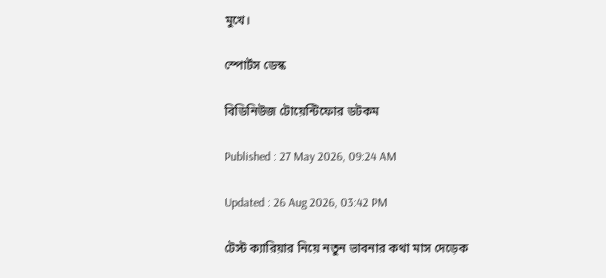মুখে।

স্পোর্টস ডেস্ক

বিডিনিউজ টোয়েন্টিফোর ডটকম

Published : 27 May 2026, 09:24 AM

Updated : 26 Aug 2026, 03:42 PM

টেস্ট ক্যারিয়ার নিয়ে নতুন ভাবনার কথা মাস দেড়েক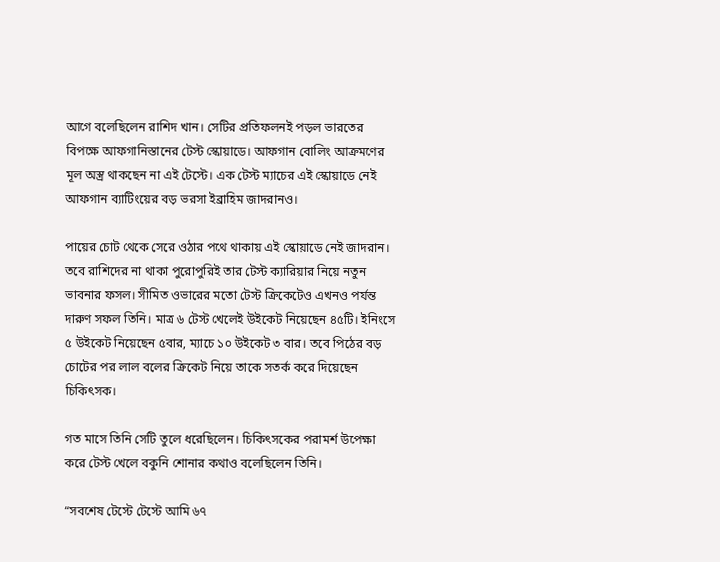আগে বলেছিলেন রাশিদ খান। সেটির প্রতিফলনই পড়ল ভারতের বিপক্ষে আফগানিস্তানের টেস্ট স্কোয়াডে। আফগান বোলিং আক্রমণের মূল অস্ত্র থাকছেন না এই টেস্টে। এক টেস্ট ম্যাচের এই স্কোয়াডে নেই আফগান ব্যাটিংয়ের বড় ভরসা ইব্রাহিম জাদরানও।

পায়ের চোট থেকে সেরে ওঠার পথে থাকায় এই স্কোয়াডে নেই জাদরান। তবে রাশিদের না থাকা পুরোপুরিই তার টেস্ট ক্যারিয়ার নিয়ে নতুন ভাবনার ফসল। সীমিত ওভারের মতো টেস্ট ক্রিকেটেও এখনও পর্যন্ত দারুণ সফল তিনি। মাত্র ৬ টেস্ট খেলেই উইকেট নিয়েছেন ৪৫টি। ইনিংসে ৫ উইকেট নিয়েছেন ৫বার, ম্যাচে ১০ উইকেট ৩ বার। তবে পিঠের বড় চোটের পর লাল বলের ক্রিকেট নিয়ে তাকে সতর্ক করে দিয়েছেন চিকিৎসক।

গত মাসে তিনি সেটি তুলে ধরেছিলেন। চিকিৎসকের পরামর্শ উপেক্ষা করে টেস্ট খেলে বকুনি শোনার কথাও বলেছিলেন তিনি।

“সবশেষ টেস্টে টেস্টে আমি ৬৭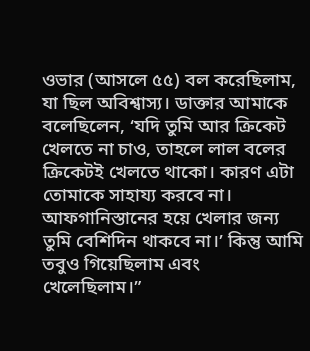ওভার (আসলে ৫৫) বল করেছিলাম, যা ছিল অবিশ্বাস্য। ডাক্তার আমাকে বলেছিলেন, ‘যদি তুমি আর ক্রিকেট খেলতে না চাও, তাহলে লাল বলের ক্রিকেটই খেলতে থাকো। কারণ এটা তোমাকে সাহায্য করবে না। আফগানিস্তানের হয়ে খেলার জন্য তুমি বেশিদিন থাকবে না।’ কিন্তু আমি তবুও গিয়েছিলাম এবং খেলেছিলাম।”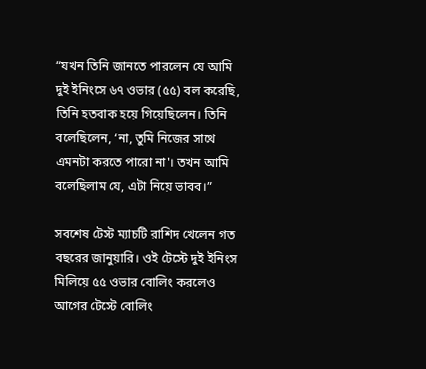“যখন তিনি জানতে পারলেন যে আমি দুই ইনিংসে ৬৭ ওভার (৫৫) বল করেছি, তিনি হতবাক হয়ে গিয়েছিলেন। তিনি বলেছিলেন, ‘না, তুমি নিজের সাথে এমনটা করতে পারো না'। তখন আমি বলেছিলাম যে, এটা নিয়ে ভাবব।”

সবশেষ টেস্ট ম্যাচটি রাশিদ খেলেন গত বছরের জানুয়ারি। ওই টেস্টে দুই ইনিংস মিলিয়ে ৫৫ ওভার বোলিং করলেও আগের টেস্টে বোলিং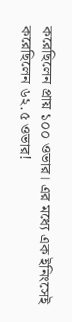করেছিলেন প্রায় ১০০ ওভার। এর মধ্যে এক ইনিংসেই করেছিলেন ৬২.৫ ওভার!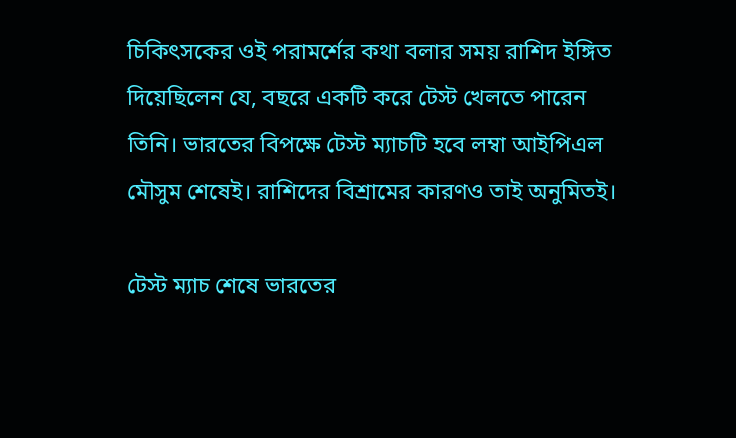চিকিৎসকের ওই পরামর্শের কথা বলার সময় রাশিদ ইঙ্গিত দিয়েছিলেন যে, বছরে একটি করে টেস্ট খেলতে পারেন তিনি। ভারতের বিপক্ষে টেস্ট ম্যাচটি হবে লম্বা আইপিএল মৌসুম শেষেই। রাশিদের বিশ্রামের কারণও তাই অনুমিতই।

টেস্ট ম্যাচ শেষে ভারতের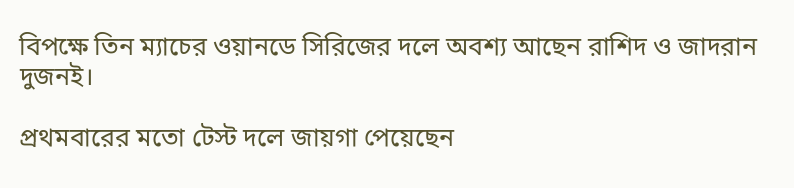বিপক্ষে তিন ম্যাচের ওয়ানডে সিরিজের দলে অবশ্য আছেন রাশিদ ও জাদরান দুজনই।

প্রথমবারের মতো টেস্ট দলে জায়গা পেয়েছেন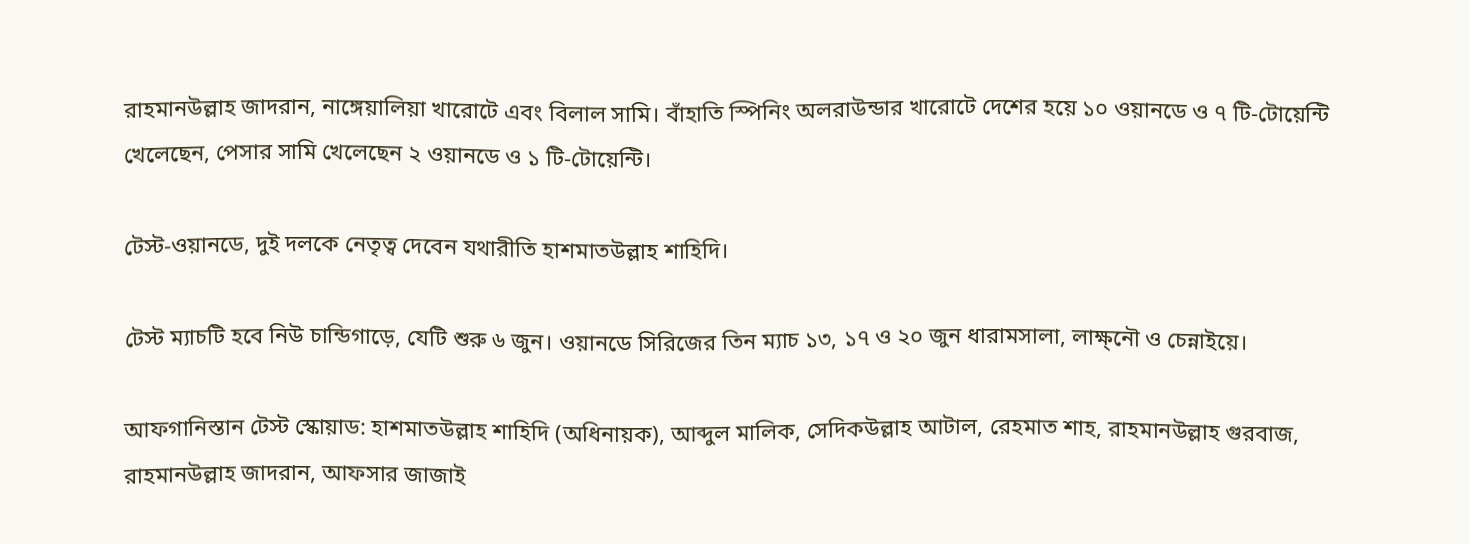রাহমানউল্লাহ জাদরান, নাঙ্গেয়ালিয়া খারোটে এবং বিলাল সামি। বাঁহাতি স্পিনিং অলরাউন্ডার খারোটে দেশের হয়ে ১০ ওয়ানডে ও ৭ টি-টোয়েন্টি খেলেছেন, পেসার সামি খেলেছেন ২ ওয়ানডে ও ১ টি-টোয়েন্টি।

টেস্ট-ওয়ানডে, দুই দলকে নেতৃত্ব দেবেন যথারীতি হাশমাতউল্লাহ শাহিদি।

টেস্ট ম্যাচটি হবে নিউ চান্ডিগাড়ে, যেটি শুরু ৬ জুন। ওয়ানডে সিরিজের তিন ম্যাচ ১৩, ১৭ ও ২০ জুন ধারামসালা, লাক্ষ্নৌ ও চেন্নাইয়ে।

আফগানিস্তান টেস্ট স্কোয়াড: হাশমাতউল্লাহ শাহিদি (অধিনায়ক), আব্দুল মালিক, সেদিকউল্লাহ আটাল, রেহমাত শাহ, রাহমানউল্লাহ গুরবাজ, রাহমানউল্লাহ জাদরান, আফসার জাজাই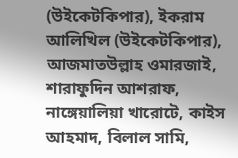(উইকেটকিপার), ইকরাম আলিখিল (উইকেটকিপার), আজমাতউল্লাহ ওমারজাই, শারাফুদিন আশরাফ, নাঙ্গেয়ালিয়া খারোটে, কাইস আহমাদ, বিলাল সামি,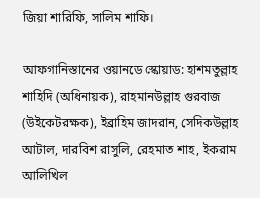জিয়া শারিফি, সালিম শাফি।

আফগানিস্তানের ওয়ানডে স্কোয়াড: হাশমতুল্লাহ শাহিদি (অধিনায়ক), রাহমানউল্লাহ গুরবাজ (উইকেটরক্ষক), ইব্রাহিম জাদরান, সেদিকউল্লাহ আটাল, দারবিশ রাসুলি, রেহমাত শাহ, ইকরাম আলিখিল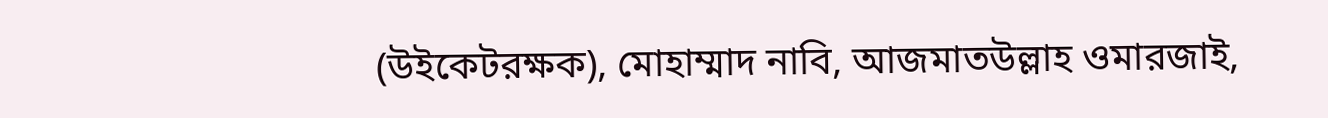(উইকেটরক্ষক), মোহাম্মাদ নাবি, আজমাতউল্লাহ ওমারজাই,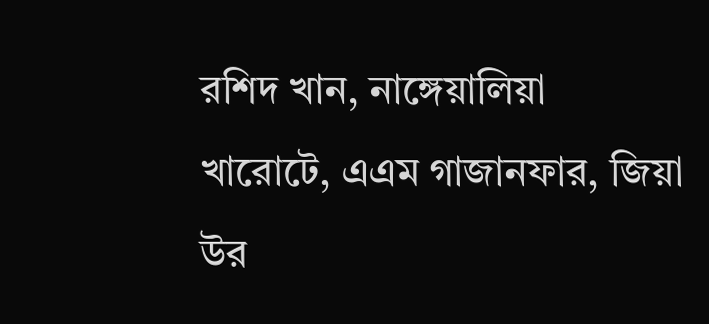রশিদ খান, নাঙ্গেয়ালিয়া খারোটে, এএম গাজানফার, জিয়া উর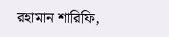রহামান শারিফি,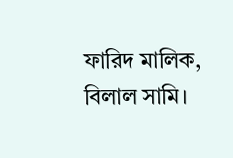ফারিদ মালিক, বিলাল সামি।